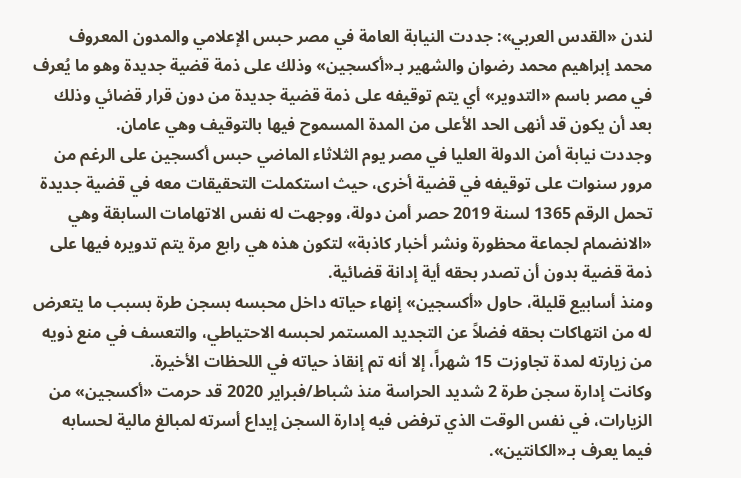لندن «القدس العربي»: جددت النيابة العامة في مصر حبس الإعلامي والمدون المعروف محمد إبراهيم محمد رضوان والشهير بـ«أكسجين» وذلك على ذمة قضية جديدة وهو ما يُعرف في مصر باسم «التدوير» أي يتم توقيفه على ذمة قضية جديدة من دون قرار قضائي وذلك بعد أن يكون قد أنهى الحد الأعلى من المدة المسموح فيها بالتوقيف وهي عامان.
وجددت نيابة أمن الدولة العليا في مصر يوم الثلاثاء الماضي حبس أكسجين على الرغم من مرور سنوات على توقيفه في قضية أخرى، حيث استكملت التحقيقات معه في قضية جديدة تحمل الرقم 1365 لسنة 2019 حصر أمن دولة، ووجهت له نفس الاتهامات السابقة وهي «الانضمام لجماعة محظورة ونشر أخبار كاذبة» لتكون هذه هي رابع مرة يتم تدويره فيها على ذمة قضية بدون أن تصدر بحقه أية إدانة قضائية.
ومنذ أسابيع قليلة، حاول «أكسجين» إنهاء حياته داخل محبسه بسجن طرة بسبب ما يتعرض له من انتهاكات بحقه فضلاً عن التجديد المستمر لحبسه الاحتياطي، والتعسف في منع ذويه من زيارته لمدة تجاوزت 15 شهراً، إلا أنه تم إنقاذ حياته في اللحظات الأخيرة.
وكانت إدارة سجن طرة 2 شديد الحراسة منذ شباط/فبراير 2020 قد حرمت «أكسجين» من الزيارات، في نفس الوقت الذي ترفض فيه إدارة السجن إيداع أسرته لمبالغ مالية لحسابه فيما يعرف بـ«الكانتين».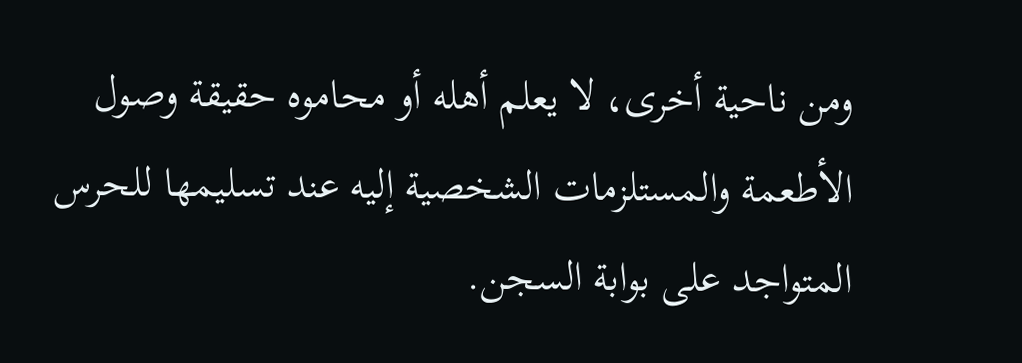ومن ناحية أخرى، لا يعلم أهله أو محاموه حقيقة وصول الأطعمة والمستلزمات الشخصية إليه عند تسليمها للحرس المتواجد على بوابة السجن.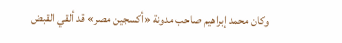وكان محمد إبراهيم صاحب مدونة «أكسجين مصر» قد ألقي القبض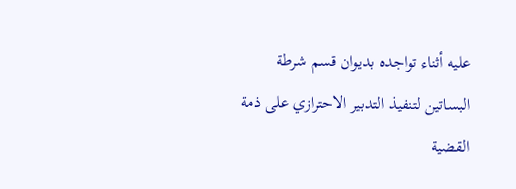عليه أثناء تواجده بديوان قسم شرطة البساتين لتنفيذ التدبير الاحترازي على ذمة القضية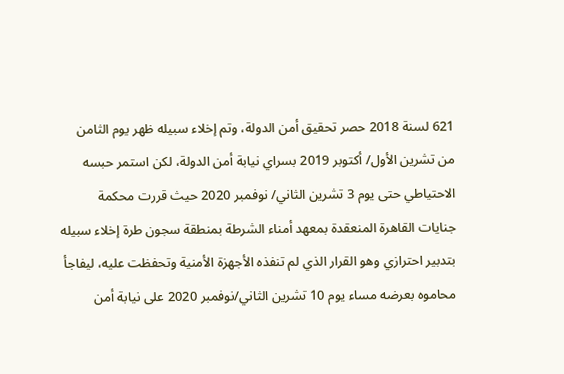621 لسنة 2018 حصر تحقيق أمن الدولة، وتم إخلاء سبيله ظهر يوم الثامن من تشرين الأول/ أكتوبر 2019 بسراي نيابة أمن الدولة، لكن استمر حبسه الاحتياطي حتى يوم 3 تشرين الثاني/ نوفمبر 2020 حيث قررت محكمة جنايات القاهرة المنعقدة بمعهد أمناء الشرطة بمنطقة سجون طرة إخلاء سبيله بتدبير احترازي وهو القرار الذي لم تنفذه الأجهزة الأمنية وتحفظت عليه، ليفاجأ محاموه بعرضه مساء يوم 10 تشرين الثاني/نوفمبر 2020 على نيابة أمن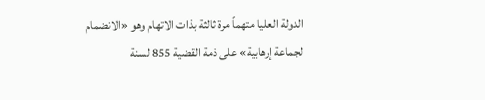الدولة العليا متهماً مرة ثالثة بذات الاتهام وهو «الانضمام لجماعة إرهابية» على ذمة القضية 855 لسنة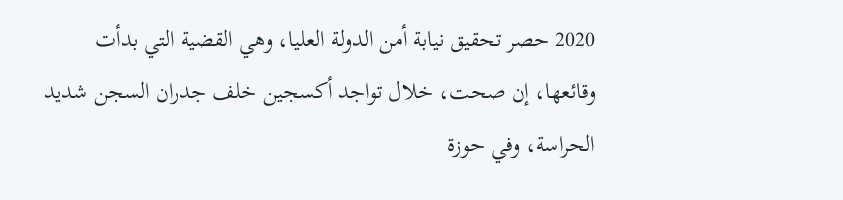2020 حصر تحقيق نيابة أمن الدولة العليا، وهي القضية التي بدأت وقائعها، إن صحت، خلال تواجد أكسجين خلف جدران السجن شديد الحراسة، وفي حوزة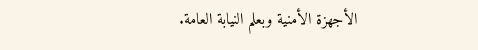الأجهزة الأمنية وبعلم النيابة العامة.